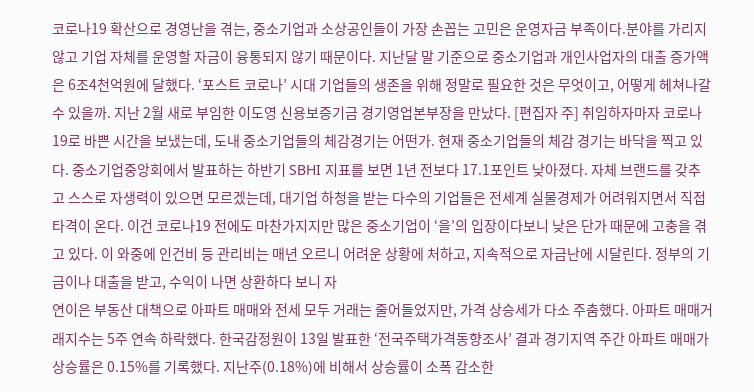코로나19 확산으로 경영난을 겪는, 중소기업과 소상공인들이 가장 손꼽는 고민은 운영자금 부족이다.분야를 가리지 않고 기업 자체를 운영할 자금이 융통되지 않기 때문이다. 지난달 말 기준으로 중소기업과 개인사업자의 대출 증가액은 6조4천억원에 달했다. ‘포스트 코로나’ 시대 기업들의 생존을 위해 정말로 필요한 것은 무엇이고, 어떻게 헤쳐나갈 수 있을까. 지난 2월 새로 부임한 이도영 신용보증기금 경기영업본부장을 만났다. [편집자 주] 취임하자마자 코로나19로 바쁜 시간을 보냈는데, 도내 중소기업들의 체감경기는 어떤가. 현재 중소기업들의 체감 경기는 바닥을 찍고 있다. 중소기업중앙회에서 발표하는 하반기 SBHI 지표를 보면 1년 전보다 17.1포인트 낮아졌다. 자체 브랜드를 갖추고 스스로 자생력이 있으면 모르겠는데, 대기업 하청을 받는 다수의 기업들은 전세계 실물경제가 어려워지면서 직접 타격이 온다. 이건 코로나19 전에도 마찬가지지만 많은 중소기업이 ‘을’의 입장이다보니 낮은 단가 때문에 고충을 겪고 있다. 이 와중에 인건비 등 관리비는 매년 오르니 어려운 상황에 처하고, 지속적으로 자금난에 시달린다. 정부의 기금이나 대출을 받고, 수익이 나면 상환하다 보니 자
연이은 부동산 대책으로 아파트 매매와 전세 모두 거래는 줄어들었지만, 가격 상승세가 다소 주춤했다. 아파트 매매거래지수는 5주 연속 하락했다. 한국감정원이 13일 발표한 ‘전국주택가격동향조사’ 결과 경기지역 주간 아파트 매매가 상승률은 0.15%를 기록했다. 지난주(0.18%)에 비해서 상승률이 소폭 감소한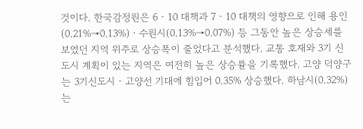것이다. 한국감정원은 6‧10 대책과 7‧10 대책의 영향으로 인해 용인(0.21%→0.13%)ㆍ수원시(0.13%→0.07%) 등 그동안 높은 상승세를 보였던 지역 위주로 상승폭이 줄었다고 분석했다. 교통 호재와 3기 신도시 계획이 있는 지역은 여전히 높은 상승률을 기록했다. 고양 덕양구는 3기신도시‧고양선 기대에 힘입어 0.35% 상승했다. 하남시(0.32%)는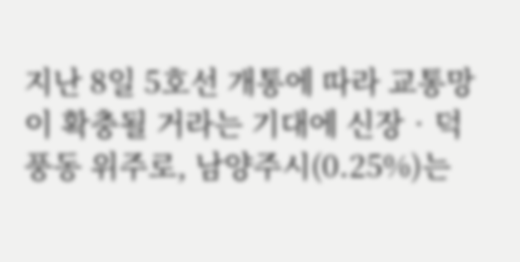지난 8일 5호선 개통에 따라 교통망이 확충될 거라는 기대에 신장‧덕풍동 위주로, 남양주시(0.25%)는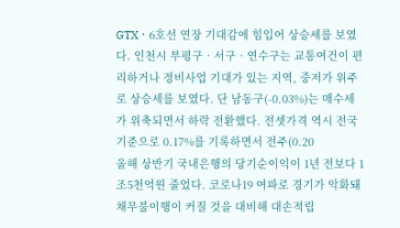GTXㆍ6호선 연장 기대감에 힘입어 상승세를 보였다. 인천시 부평구‧서구‧연수구는 교통여건이 편리하거나 정비사업 기대가 있는 지역, 중저가 위주로 상승세를 보였다. 단 남동구(-0.03%)는 매수세가 위축되면서 하락 전환했다. 전셋가격 역시 전국 기준으로 0.17%를 기록하면서 전주(0.20
올해 상반기 국내은행의 당기순이익이 1년 전보다 1조5천억원 줄었다. 코로나19 여파로 경기가 악화돼 채무불이행이 커질 것을 대비해 대손적립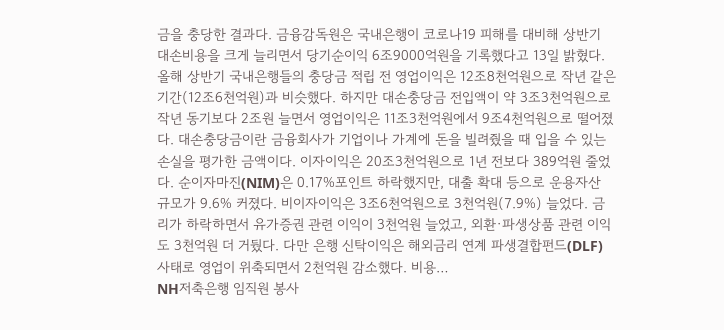금을 충당한 결과다. 금융감독원은 국내은행이 코로나19 피해를 대비해 상반기 대손비용을 크게 늘리면서 당기순이익 6조9000억원을 기록했다고 13일 밝혔다. 올해 상반기 국내은행들의 충당금 적립 전 영업이익은 12조8천억원으로 작년 같은 기간(12조6천억원)과 비슷했다. 하지만 대손충당금 전입액이 약 3조3천억원으로 작년 동기보다 2조원 늘면서 영업이익은 11조3천억원에서 9조4천억원으로 떨어졌다. 대손충당금이란 금융회사가 기업이나 가계에 돈을 빌려줬을 때 입을 수 있는 손실을 평가한 금액이다. 이자이익은 20조3천억원으로 1년 전보다 389억원 줄었다. 순이자마진(NIM)은 0.17%포인트 하락했지만, 대출 확대 등으로 운용자산 규모가 9.6% 커졌다. 비이자이익은 3조6천억원으로 3천억원(7.9%) 늘었다. 금리가 하락하면서 유가증권 관련 이익이 3천억원 늘었고, 외환·파생상품 관련 이익도 3천억원 더 거뒀다. 다만 은행 신탁이익은 해외금리 연계 파생결합펀드(DLF) 사태로 영업이 위축되면서 2천억원 감소했다. 비용…
NH저축은행 임직원 봉사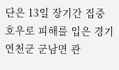단은 13일 장기간 집중호우로 피해를 입은 경기 연천군 군남면 관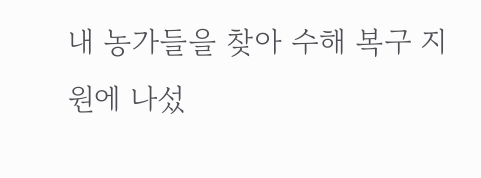내 농가들을 찾아 수해 복구 지원에 나섰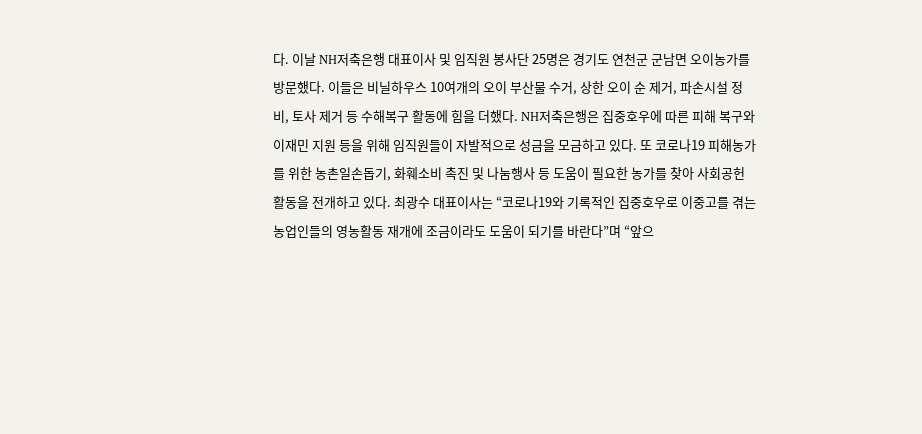다. 이날 NH저축은행 대표이사 및 임직원 봉사단 25명은 경기도 연천군 군남면 오이농가를 방문했다. 이들은 비닐하우스 10여개의 오이 부산물 수거, 상한 오이 순 제거, 파손시설 정비, 토사 제거 등 수해복구 활동에 힘을 더했다. NH저축은행은 집중호우에 따른 피해 복구와 이재민 지원 등을 위해 임직원들이 자발적으로 성금을 모금하고 있다. 또 코로나19 피해농가를 위한 농촌일손돕기, 화훼소비 촉진 및 나눔행사 등 도움이 필요한 농가를 찾아 사회공헌 활동을 전개하고 있다. 최광수 대표이사는 “코로나19와 기록적인 집중호우로 이중고를 겪는 농업인들의 영농활동 재개에 조금이라도 도움이 되기를 바란다”며 “앞으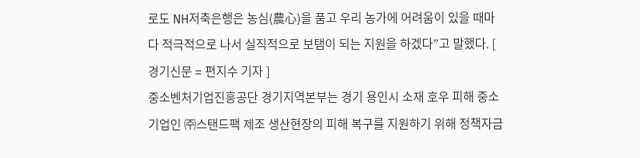로도 NH저축은행은 농심(農心)을 품고 우리 농가에 어려움이 있을 때마다 적극적으로 나서 실직적으로 보탬이 되는 지원을 하겠다”고 말했다. [ 경기신문 = 편지수 기자 ]
중소벤처기업진흥공단 경기지역본부는 경기 용인시 소재 호우 피해 중소기업인 ㈜스탠드팩 제조 생산현장의 피해 복구를 지원하기 위해 정책자금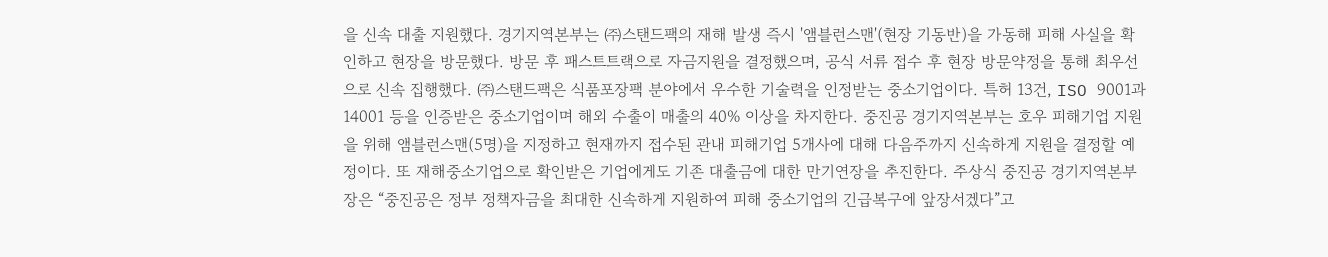을 신속 대출 지원했다. 경기지역본부는 ㈜스탠드팩의 재해 발생 즉시 '앰블런스맨'(현장 기동반)을 가동해 피해 사실을 확인하고 현장을 방문했다. 방문 후 패스트트랙으로 자금지원을 결정했으며, 공식 서류 접수 후 현장 방문약정을 통해 최우선으로 신속 집행했다. ㈜스탠드팩은 식품포장팩 분야에서 우수한 기술력을 인정받는 중소기업이다. 특허 13건, ISO 9001과 14001 등을 인증받은 중소기업이며 해외 수출이 매출의 40% 이상을 차지한다. 중진공 경기지역본부는 호우 피해기업 지원을 위해 앰블런스맨(5명)을 지정하고 현재까지 접수된 관내 피해기업 5개사에 대해 다음주까지 신속하게 지원을 결정할 예정이다. 또 재해중소기업으로 확인받은 기업에게도 기존 대출금에 대한 만기연장을 추진한다. 주상식 중진공 경기지역본부장은 “중진공은 정부 정책자금을 최대한 신속하게 지원하여 피해 중소기업의 긴급복구에 앞장서겠다”고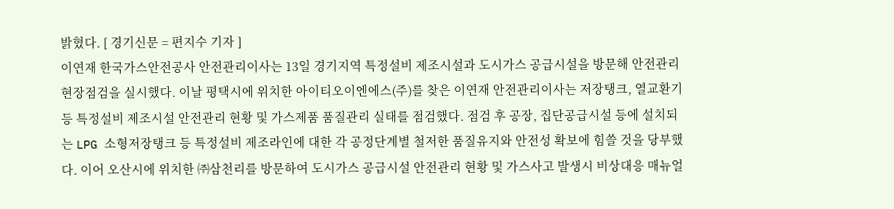밝혔다. [ 경기신문 = 편지수 기자 ]
이연재 한국가스안전공사 안전관리이사는 13일 경기지역 특정설비 제조시설과 도시가스 공급시설을 방문해 안전관리 현장점검을 실시했다. 이날 평택시에 위치한 아이티오이엔에스(주)를 찾은 이연재 안전관리이사는 저장탱크, 열교환기 등 특정설비 제조시설 안전관리 현황 및 가스제품 품질관리 실태를 점검했다. 점검 후 공장, 집단공급시설 등에 설치되는 LPG 소형저장탱크 등 특정설비 제조라인에 대한 각 공정단계별 철저한 품질유지와 안전성 확보에 힘쓸 것을 당부했다. 이어 오산시에 위치한 ㈜삼천리를 방문하여 도시가스 공급시설 안전관리 현황 및 가스사고 발생시 비상대응 매뉴얼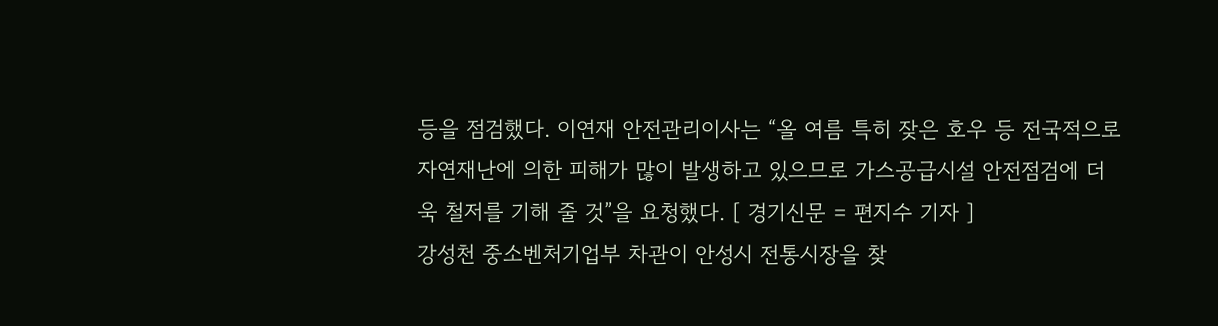등을 점검했다. 이연재 안전관리이사는 “올 여름 특히 잦은 호우 등 전국적으로 자연재난에 의한 피해가 많이 발생하고 있으므로 가스공급시설 안전점검에 더욱 철저를 기해 줄 것”을 요청했다. [ 경기신문 = 편지수 기자 ]
강성천 중소벤처기업부 차관이 안성시 전통시장을 찾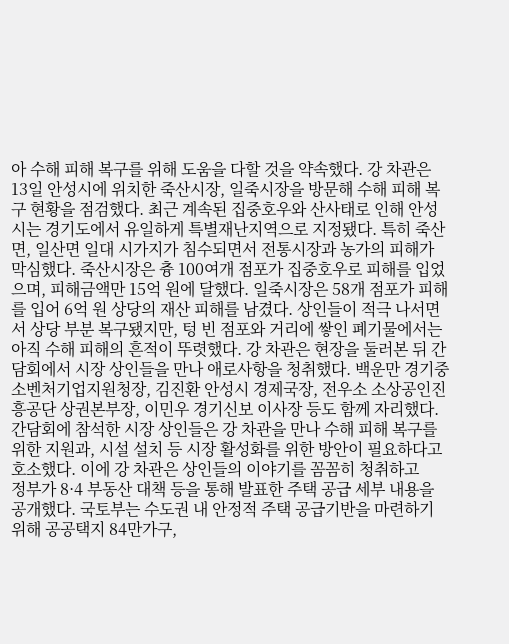아 수해 피해 복구를 위해 도움을 다할 것을 약속했다. 강 차관은 13일 안성시에 위치한 죽산시장, 일죽시장을 방문해 수해 피해 복구 현황을 점검했다. 최근 계속된 집중호우와 산사태로 인해 안성시는 경기도에서 유일하게 특별재난지역으로 지정됐다. 특히 죽산면, 일산면 일대 시가지가 침수되면서 전통시장과 농가의 피해가 막심했다. 죽산시장은 츙 100여개 점포가 집중호우로 피해를 입었으며, 피해금액만 15억 원에 달했다. 일죽시장은 58개 점포가 피해를 입어 6억 원 상당의 재산 피해를 남겼다. 상인들이 적극 나서면서 상당 부분 복구됐지만, 텅 빈 점포와 거리에 쌓인 폐기물에서는 아직 수해 피해의 흔적이 뚜렷했다. 강 차관은 현장을 둘러본 뒤 간담회에서 시장 상인들을 만나 애로사항을 청취했다. 백운만 경기중소벤처기업지원청장, 김진환 안성시 경제국장, 전우소 소상공인진흥공단 상권본부장, 이민우 경기신보 이사장 등도 함께 자리했다. 간담회에 참석한 시장 상인들은 강 차관을 만나 수해 피해 복구를 위한 지원과, 시설 설치 등 시장 활성화를 위한 방안이 필요하다고 호소했다. 이에 강 차관은 상인들의 이야기를 꼼꼼히 청취하고
정부가 8·4 부동산 대책 등을 통해 발표한 주택 공급 세부 내용을 공개했다. 국토부는 수도권 내 안정적 주택 공급기반을 마련하기 위해 공공택지 84만가구,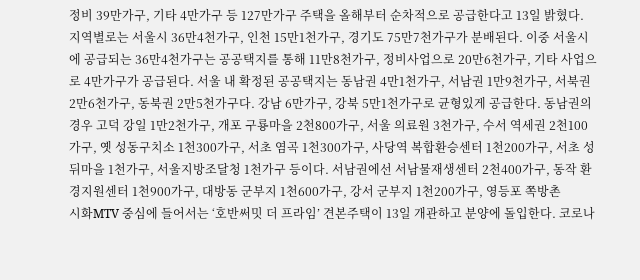정비 39만가구, 기타 4만가구 등 127만가구 주택을 올해부터 순차적으로 공급한다고 13일 밝혔다. 지역별로는 서울시 36만4천가구, 인천 15만1천가구, 경기도 75만7천가구가 분배된다. 이중 서울시에 공급되는 36만4천가구는 공공택지를 통해 11만8천가구, 정비사업으로 20만6천가구, 기타 사업으로 4만가구가 공급된다. 서울 내 확정된 공공택지는 동남권 4만1천가구, 서남권 1만9천가구, 서북권 2만6천가구, 동북권 2만5천가구다. 강남 6만가구, 강북 5만1천가구로 균형있게 공급한다. 동남권의 경우 고덕 강일 1만2천가구, 개포 구룡마을 2천800가구, 서울 의료원 3천가구, 수서 역세권 2천100가구, 옛 성동구치소 1천300가구, 서초 염곡 1천300가구, 사당역 복합환승센터 1천200가구, 서초 성뒤마을 1천가구, 서울지방조달청 1천가구 등이다. 서남권에선 서남물재생센터 2천400가구, 동작 환경지원센터 1천900가구, 대방동 군부지 1천600가구, 강서 군부지 1천200가구, 영등포 쪽방촌
시화MTV 중심에 들어서는 ‘호반써밋 더 프라임’ 견본주택이 13일 개관하고 분양에 돌입한다. 코로나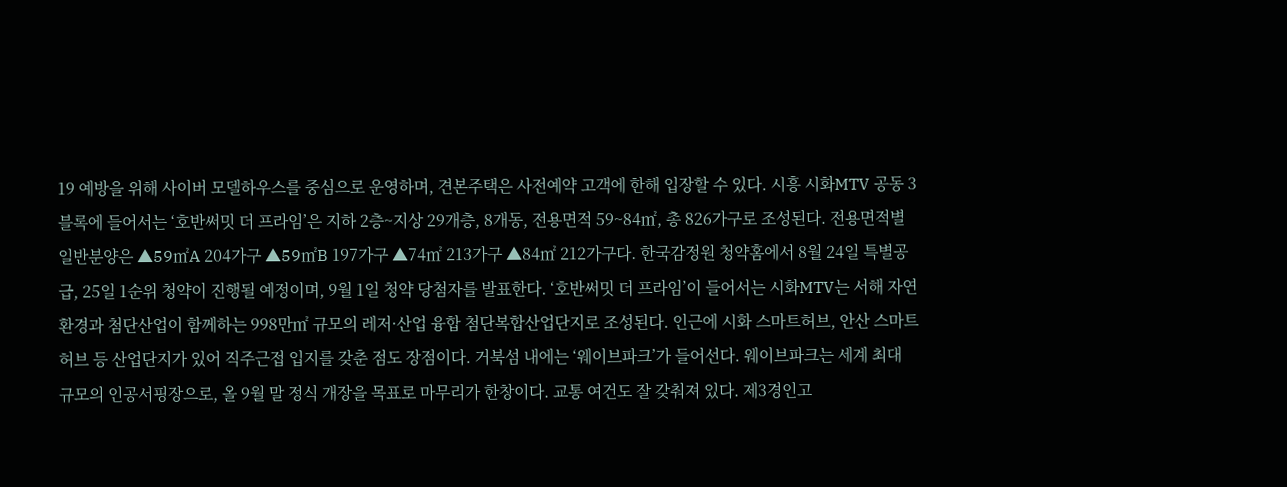19 예방을 위해 사이버 모델하우스를 중심으로 운영하며, 견본주택은 사전예약 고객에 한해 입장할 수 있다. 시흥 시화MTV 공동 3블록에 들어서는 ‘호반써밋 더 프라임’은 지하 2층~지상 29개층, 8개동, 전용면적 59~84㎡, 총 826가구로 조성된다. 전용면적별 일반분양은 ▲59㎡A 204가구 ▲59㎡B 197가구 ▲74㎡ 213가구 ▲84㎡ 212가구다. 한국감정원 청약홈에서 8월 24일 특별공급, 25일 1순위 청약이 진행될 예정이며, 9월 1일 청약 당첨자를 발표한다. ‘호반써밋 더 프라임’이 들어서는 시화MTV는 서해 자연환경과 첨단산업이 함께하는 998만㎡ 규모의 레저·산업 융합 첨단복합산업단지로 조성된다. 인근에 시화 스마트허브, 안산 스마트허브 등 산업단지가 있어 직주근접 입지를 갖춘 점도 장점이다. 거북섬 내에는 ‘웨이브파크’가 들어선다. 웨이브파크는 세계 최대 규모의 인공서핑장으로, 올 9월 말 정식 개장을 목표로 마무리가 한창이다. 교통 여건도 잘 갖춰져 있다. 제3경인고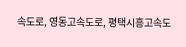속도로, 영동고속도로, 평택시흥고속도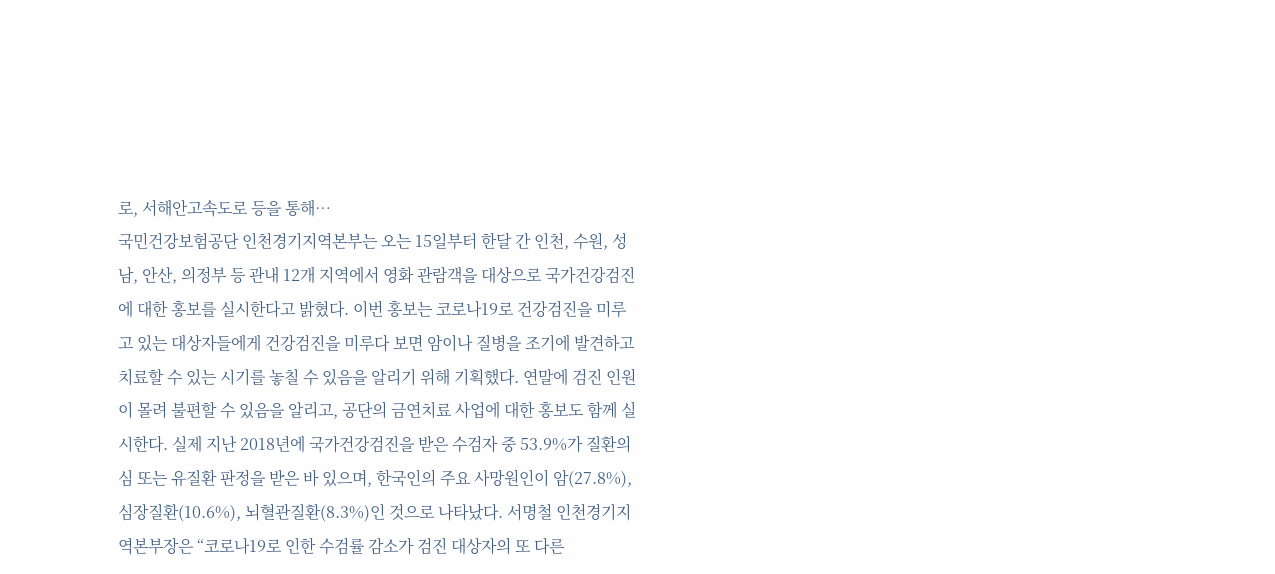로, 서해안고속도로 등을 통해…
국민건강보험공단 인천경기지역본부는 오는 15일부터 한달 간 인천, 수원, 성남, 안산, 의정부 등 관내 12개 지역에서 영화 관람객을 대상으로 국가건강검진에 대한 홍보를 실시한다고 밝혔다. 이번 홍보는 코로나19로 건강검진을 미루고 있는 대상자들에게 건강검진을 미루다 보면 암이나 질병을 조기에 발견하고 치료할 수 있는 시기를 놓칠 수 있음을 알리기 위해 기획했다. 연말에 검진 인원이 몰려 불편할 수 있음을 알리고, 공단의 금연치료 사업에 대한 홍보도 함께 실시한다. 실제 지난 2018년에 국가건강검진을 받은 수검자 중 53.9%가 질환의심 또는 유질환 판정을 받은 바 있으며, 한국인의 주요 사망원인이 암(27.8%), 심장질환(10.6%), 뇌혈관질환(8.3%)인 것으로 나타났다. 서명철 인천경기지역본부장은 “코로나19로 인한 수검률 감소가 검진 대상자의 또 다른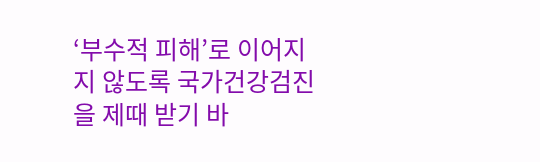‘부수적 피해’로 이어지지 않도록 국가건강검진을 제때 받기 바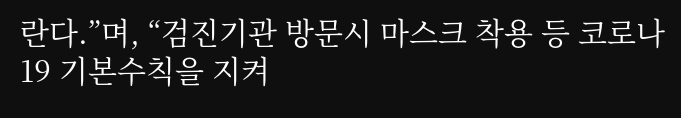란다.”며, “검진기관 방문시 마스크 착용 등 코로나19 기본수칙을 지켜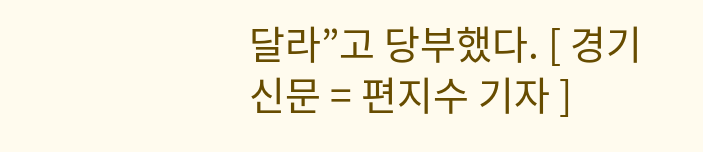달라”고 당부했다. [ 경기신문 = 편지수 기자 ]